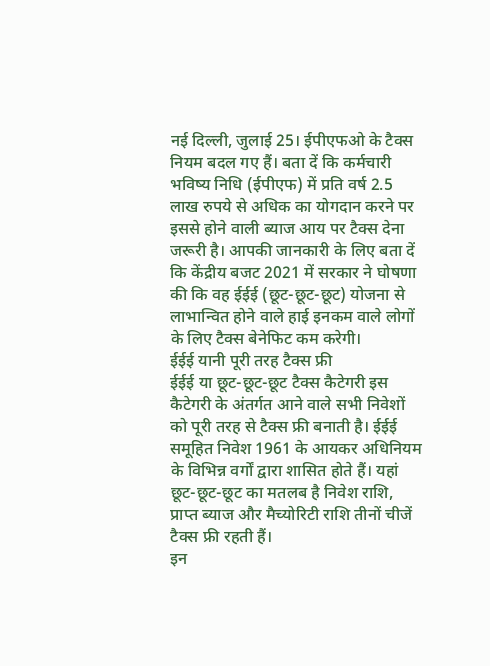नई दिल्ली, जुलाई 25। ईपीएफओ के टैक्स नियम बदल गए हैं। बता दें कि कर्मचारी भविष्य निधि (ईपीएफ) में प्रति वर्ष 2.5 लाख रुपये से अधिक का योगदान करने पर इससे होने वाली ब्याज आय पर टैक्स देना जरूरी है। आपकी जानकारी के लिए बता दें कि केंद्रीय बजट 2021 में सरकार ने घोषणा की कि वह ईईई (छूट-छूट-छूट) योजना से लाभान्वित होने वाले हाई इनकम वाले लोगों के लिए टैक्स बेनेफिट कम करेगी।
ईईई यानी पूरी तरह टैक्स फ्री
ईईई या छूट-छूट-छूट टैक्स कैटेगरी इस कैटेगरी के अंतर्गत आने वाले सभी निवेशों को पूरी तरह से टैक्स फ्री बनाती है। ईईई समूहित निवेश 1961 के आयकर अधिनियम के विभिन्न वर्गों द्वारा शासित होते हैं। यहां छूट-छूट-छूट का मतलब है निवेश राशि, प्राप्त ब्याज और मैच्योरिटी राशि तीनों चीजें टैक्स फ्री रहती हैं।
इन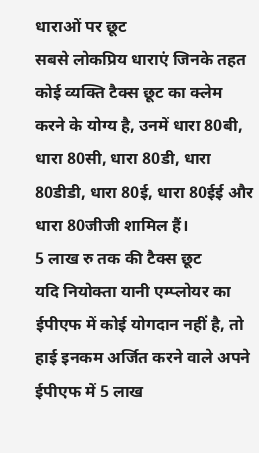धाराओं पर छूट
सबसे लोकप्रिय धाराएं जिनके तहत कोई व्यक्ति टैक्स छूट का क्लेम करने के योग्य है, उनमें धारा 80बी, धारा 80सी, धारा 80डी, धारा 80डीडी, धारा 80ई, धारा 80ईई और धारा 80जीजी शामिल हैं।
5 लाख रु तक की टैक्स छूट
यदि नियोक्ता यानी एम्प्लोयर का ईपीएफ में कोई योगदान नहीं है, तो हाई इनकम अर्जित करने वाले अपने ईपीएफ में 5 लाख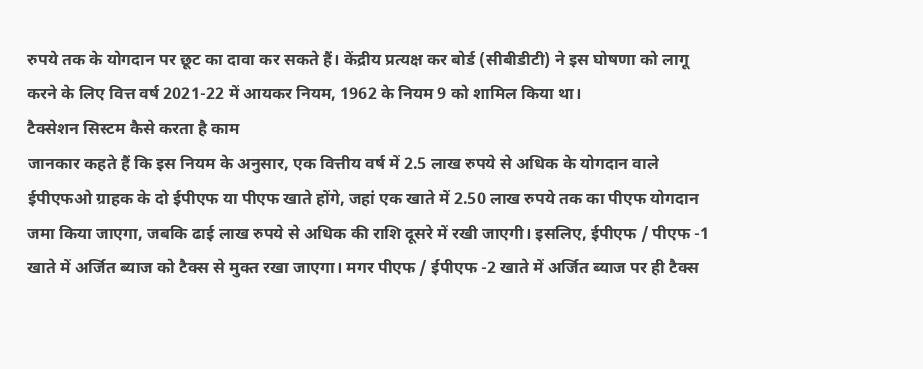रुपये तक के योगदान पर छूट का दावा कर सकते हैं। केंद्रीय प्रत्यक्ष कर बोर्ड (सीबीडीटी) ने इस घोषणा को लागू करने के लिए वित्त वर्ष 2021-22 में आयकर नियम, 1962 के नियम 9 को शामिल किया था।
टैक्सेशन सिस्टम कैसे करता है काम
जानकार कहते हैं कि इस नियम के अनुसार, एक वित्तीय वर्ष में 2.5 लाख रुपये से अधिक के योगदान वाले ईपीएफओ ग्राहक के दो ईपीएफ या पीएफ खाते होंगे, जहां एक खाते में 2.50 लाख रुपये तक का पीएफ योगदान जमा किया जाएगा, जबकि ढाई लाख रुपये से अधिक की राशि दूसरे में रखी जाएगी। इसलिए, ईपीएफ / पीएफ -1 खाते में अर्जित ब्याज को टैक्स से मुक्त रखा जाएगा। मगर पीएफ / ईपीएफ -2 खाते में अर्जित ब्याज पर ही टैक्स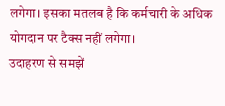लगेगा। इसका मतलब है कि कर्मचारी के अधिक योगदान पर टैक्स नहीं लगेगा।
उदाहरण से समझें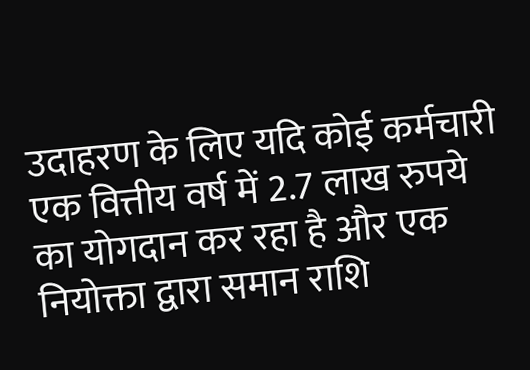उदाहरण के लिए यदि कोई कर्मचारी एक वित्तीय वर्ष में 2.7 लाख रुपये का योगदान कर रहा है और एक नियोक्ता द्वारा समान राशि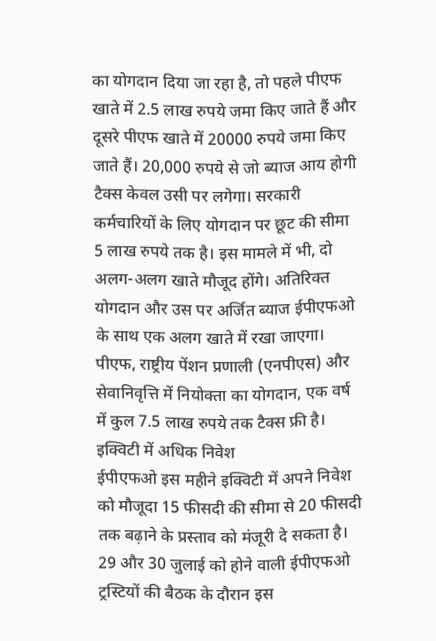का योगदान दिया जा रहा है, तो पहले पीएफ खाते में 2.5 लाख रुपये जमा किए जाते हैं और दूसरे पीएफ खाते में 20000 रुपये जमा किए जाते हैं। 20,000 रुपये से जो ब्याज आय होगी टैक्स केवल उसी पर लगेगा। सरकारी कर्मचारियों के लिए योगदान पर छूट की सीमा 5 लाख रुपये तक है। इस मामले में भी, दो अलग-अलग खाते मौजूद होंगे। अतिरिक्त योगदान और उस पर अर्जित ब्याज ईपीएफओ के साथ एक अलग खाते में रखा जाएगा। पीएफ, राष्ट्रीय पेंशन प्रणाली (एनपीएस) और सेवानिवृत्ति में नियोक्ता का योगदान, एक वर्ष में कुल 7.5 लाख रुपये तक टैक्स फ्री है।
इक्विटी में अधिक निवेश
ईपीएफओ इस महीने इक्विटी में अपने निवेश को मौजूदा 15 फीसदी की सीमा से 20 फीसदी तक बढ़ाने के प्रस्ताव को मंजूरी दे सकता है। 29 और 30 जुलाई को होने वाली ईपीएफओ ट्रस्टियों की बैठक के दौरान इस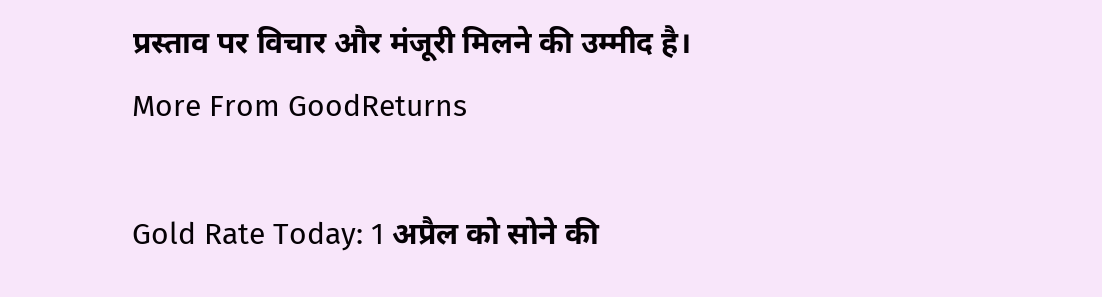प्रस्ताव पर विचार और मंजूरी मिलने की उम्मीद है।
More From GoodReturns

Gold Rate Today: 1 अप्रैल को सोने की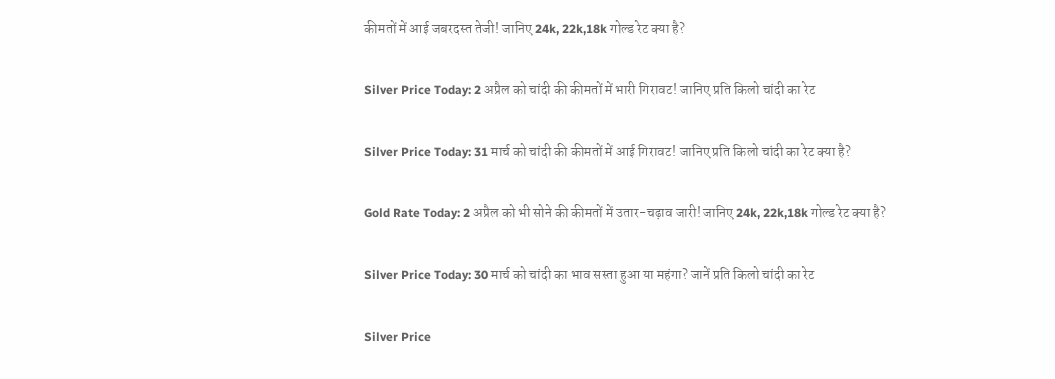कीमतों में आई जबरदस्त तेजी! जानिए 24k, 22k,18k गोल्ड रेट क्या है?

Silver Price Today: 2 अप्रैल को चांदी की कीमतों में भारी गिरावट! जानिए प्रति किलो चांदी का रेट

Silver Price Today: 31 मार्च को चांदी की कीमतों में आई गिरावट! जानिए प्रति किलो चांदी का रेट क्या है?

Gold Rate Today: 2 अप्रैल को भी सोने की कीमतों में उतार-चढ़ाव जारी! जानिए 24k, 22k,18k गोल्ड रेट क्या है?

Silver Price Today: 30 मार्च को चांदी का भाव सस्ता हुआ या महंगा? जानें प्रति किलो चांदी का रेट

Silver Price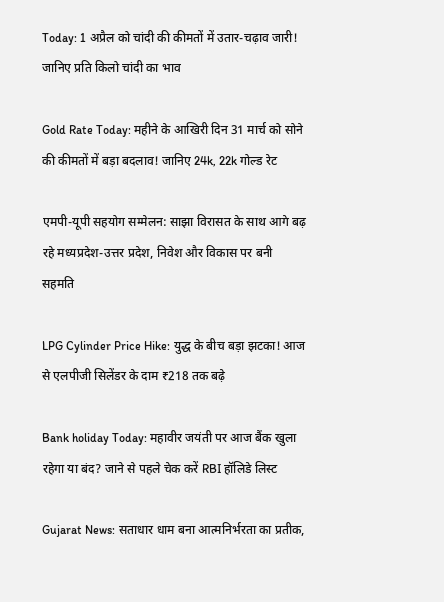Today: 1 अप्रैल को चांदी की कीमतों में उतार-चढ़ाव जारी! जानिए प्रति किलो चांदी का भाव

Gold Rate Today: महीने के आखिरी दिन 31 मार्च को सोने की कीमतों में बड़ा बदलाव! जानिए 24k, 22k गोल्ड रेट

एमपी-यूपी सहयोग सम्मेलन: साझा विरासत के साथ आगे बढ़ रहे मध्यप्रदेश-उत्तर प्रदेश, निवेश और विकास पर बनी सहमति

LPG Cylinder Price Hike: युद्ध के बीच बड़ा झटका! आज से एलपीजी सिलेंडर के दाम ₹218 तक बढ़े

Bank holiday Today: महावीर जयंती पर आज बैंक खुला रहेगा या बंद? जाने से पहले चेक करें RBI हॉलिडे लिस्ट

Gujarat News: सताधार धाम बना आत्मनिर्भरता का प्रतीक,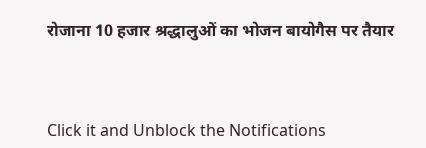रोजाना 10 हजार श्रद्धालुओं का भोजन बायोगैस पर तैयार



Click it and Unblock the Notifications